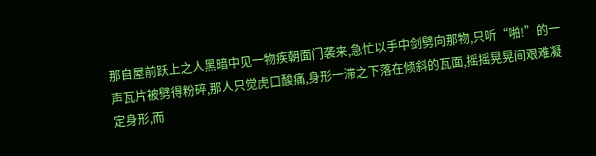那自屋前跃上之人黑暗中见一物疾朝面门袭来,急忙以手中剑劈向那物,只听“啪!”的一声瓦片被劈得粉碎,那人只觉虎口酸痛,身形一滞之下落在倾斜的瓦面,摇摇晃晃间艰难凝定身形,而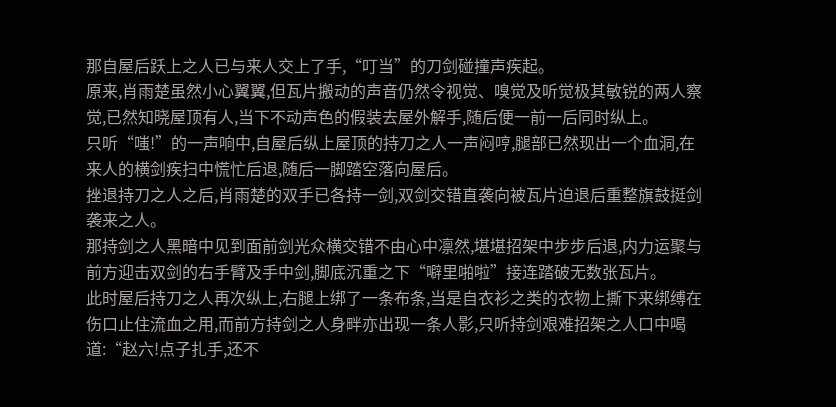那自屋后跃上之人已与来人交上了手,“叮当”的刀剑碰撞声疾起。
原来,肖雨楚虽然小心翼翼,但瓦片搬动的声音仍然令视觉、嗅觉及听觉极其敏锐的两人察觉,已然知晓屋顶有人,当下不动声色的假装去屋外解手,随后便一前一后同时纵上。
只听“嗤!”的一声响中,自屋后纵上屋顶的持刀之人一声闷哼,腿部已然现出一个血洞,在来人的横剑疾扫中慌忙后退,随后一脚踏空落向屋后。
挫退持刀之人之后,肖雨楚的双手已各持一剑,双剑交错直袭向被瓦片迫退后重整旗鼓挺剑袭来之人。
那持剑之人黑暗中见到面前剑光众横交错不由心中凛然,堪堪招架中步步后退,内力运聚与前方迎击双剑的右手臂及手中剑,脚底沉重之下“噼里啪啦”接连踏破无数张瓦片。
此时屋后持刀之人再次纵上,右腿上绑了一条布条,当是自衣衫之类的衣物上撕下来绑缚在伤口止住流血之用,而前方持剑之人身畔亦出现一条人影,只听持剑艰难招架之人口中喝道:“赵六!点子扎手,还不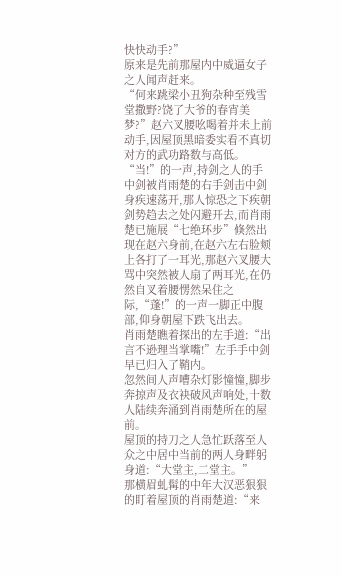快快动手?”
原来是先前那屋内中威逼女子之人闻声赶来。
“何来跳梁小丑狗杂种至残雪堂撒野?饶了大爷的春宵美梦?”赵六叉腰吆喝着并未上前动手,因屋顶黑暗委实看不真切对方的武功路数与高低。
“当!”的一声,持剑之人的手中剑被肖雨楚的右手剑击中剑身疾速荡开,那人惊恐之下疾朝剑势趋去之处闪避开去,而肖雨楚已施展“七绝环步”倏然出现在赵六身前,在赵六左右脸颊上各打了一耳光,那赵六叉腰大骂中突然被人扇了两耳光,在仍然自叉着腰愣然呆住之际,“蓬!”的一声一脚正中腹部,仰身朝屋下跌飞出去。
肖雨楚瞧着探出的左手道:“出言不逊理当掌嘴!”左手手中剑早已归入了鞘内。
忽然间人声嘈杂灯影憧憧,脚步奔掠声及衣袂破风声响处,十数人陆续奔涌到肖雨楚所在的屋前。
屋顶的持刀之人急忙跃落至人众之中居中当前的两人身畔躬身道:“大堂主,二堂主。”
那横眉虬髯的中年大汉恶狠狠的盯着屋顶的肖雨楚道:“来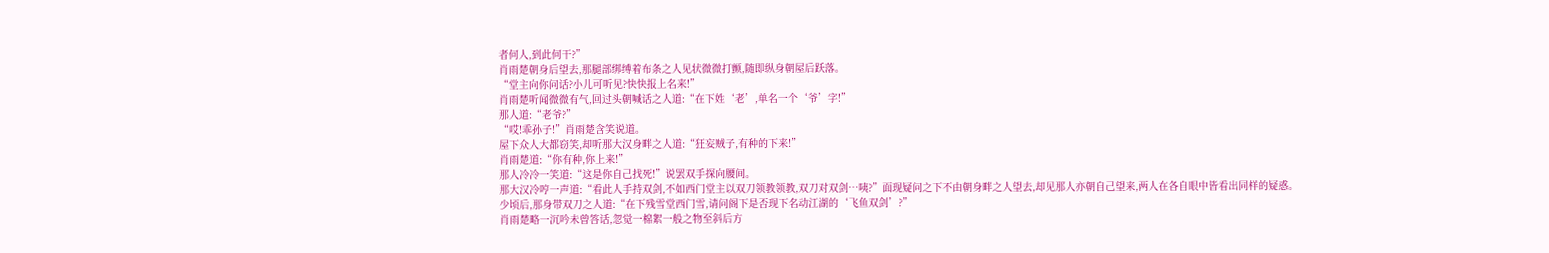者何人,到此何干?”
肖雨楚朝身后望去,那腿部绑缚着布条之人见状微微打颤,随即纵身朝屋后跃落。
“堂主向你问话?小儿可听见?快快报上名来!”
肖雨楚听闻微微有气,回过头朝喊话之人道:“在下姓‘老’,单名一个‘爷’字!”
那人道:“老爷?”
“哎!乖孙子!”肖雨楚含笑说道。
屋下众人大都窃笑,却听那大汉身畔之人道:“狂妄贼子,有种的下来!”
肖雨楚道:“你有种,你上来!”
那人冷冷一笑道:“这是你自己找死!”说罢双手探向腰间。
那大汉冷哼一声道:“看此人手持双剑,不如西门堂主以双刀领教领教,双刀对双剑…咦?”面现疑问之下不由朝身畔之人望去,却见那人亦朝自己望来,两人在各自眼中皆看出同样的疑惑。
少顷后,那身带双刀之人道:“在下残雪堂西门雪,请问阁下是否现下名动江湖的‘飞鱼双剑’?”
肖雨楚略一沉吟未曾答话,忽觉一棉絮一般之物至斜后方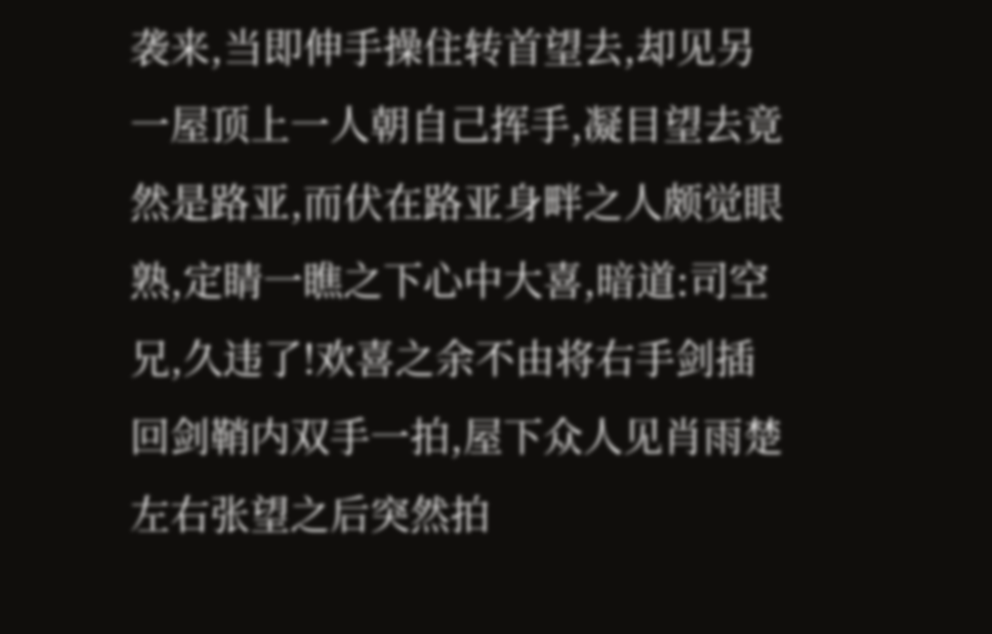袭来,当即伸手操住转首望去,却见另一屋顶上一人朝自己挥手,凝目望去竟然是路亚,而伏在路亚身畔之人颇觉眼熟,定睛一瞧之下心中大喜,暗道:司空兄,久违了!欢喜之余不由将右手剑插回剑鞘内双手一拍,屋下众人见肖雨楚左右张望之后突然拍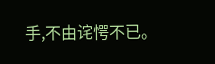手,不由诧愕不已。